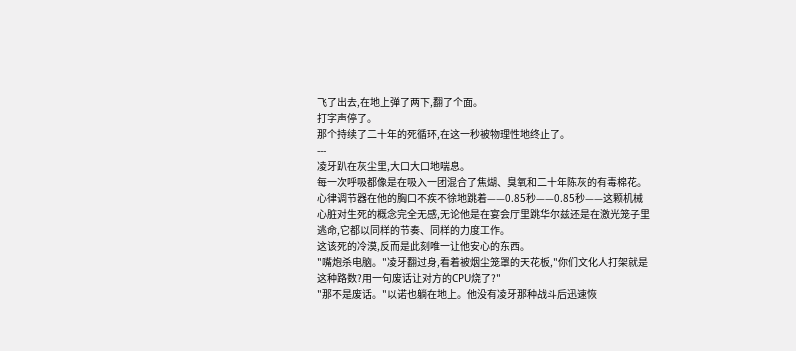飞了出去,在地上弹了两下,翻了个面。
打字声停了。
那个持续了二十年的死循环,在这一秒被物理性地终止了。
---
凌牙趴在灰尘里,大口大口地喘息。
每一次呼吸都像是在吸入一团混合了焦煳、臭氧和二十年陈灰的有毒棉花。心律调节器在他的胸口不疾不徐地跳着——0.85秒——0.85秒——这颗机械心脏对生死的概念完全无感,无论他是在宴会厅里跳华尔兹还是在激光笼子里逃命,它都以同样的节奏、同样的力度工作。
这该死的冷漠,反而是此刻唯一让他安心的东西。
"嘴炮杀电脑。"凌牙翻过身,看着被烟尘笼罩的天花板,"你们文化人打架就是这种路数?用一句废话让对方的CPU烧了?"
"那不是废话。"以诺也躺在地上。他没有凌牙那种战斗后迅速恢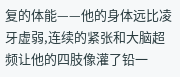复的体能——他的身体远比凌牙虚弱,连续的紧张和大脑超频让他的四肢像灌了铅一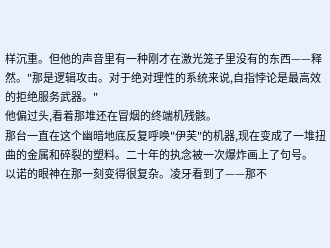样沉重。但他的声音里有一种刚才在激光笼子里没有的东西——释然。"那是逻辑攻击。对于绝对理性的系统来说,自指悖论是最高效的拒绝服务武器。"
他偏过头,看着那堆还在冒烟的终端机残骸。
那台一直在这个幽暗地底反复呼唤"伊芙"的机器,现在变成了一堆扭曲的金属和碎裂的塑料。二十年的执念被一次爆炸画上了句号。
以诺的眼神在那一刻变得很复杂。凌牙看到了——那不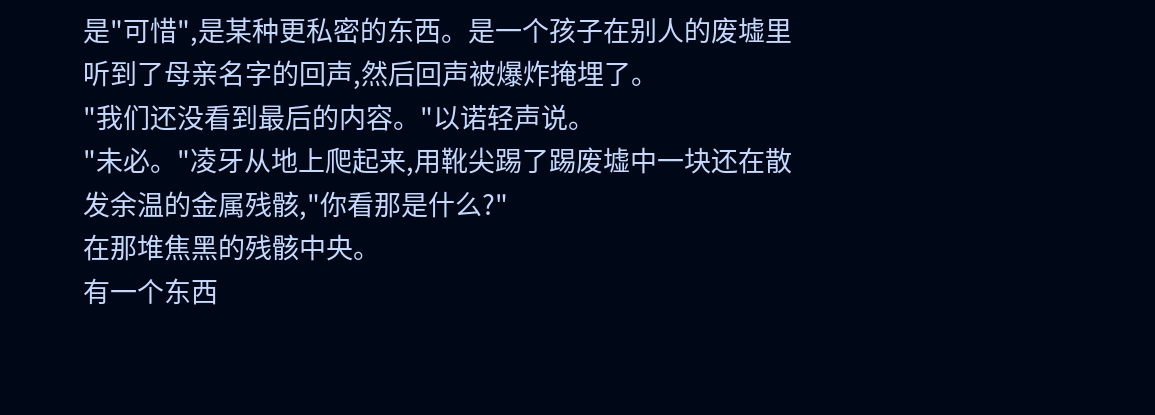是"可惜",是某种更私密的东西。是一个孩子在别人的废墟里听到了母亲名字的回声,然后回声被爆炸掩埋了。
"我们还没看到最后的内容。"以诺轻声说。
"未必。"凌牙从地上爬起来,用靴尖踢了踢废墟中一块还在散发余温的金属残骸,"你看那是什么?"
在那堆焦黑的残骸中央。
有一个东西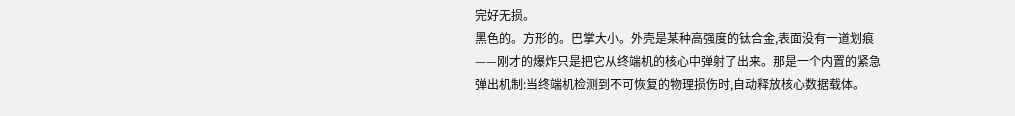完好无损。
黑色的。方形的。巴掌大小。外壳是某种高强度的钛合金,表面没有一道划痕——刚才的爆炸只是把它从终端机的核心中弹射了出来。那是一个内置的紧急弹出机制:当终端机检测到不可恢复的物理损伤时,自动释放核心数据载体。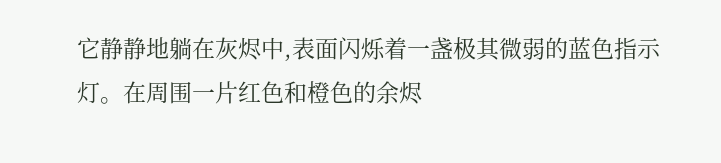它静静地躺在灰烬中,表面闪烁着一盏极其微弱的蓝色指示灯。在周围一片红色和橙色的余烬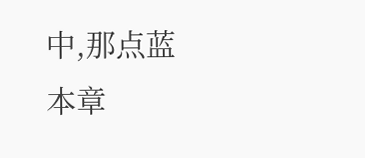中,那点蓝
本章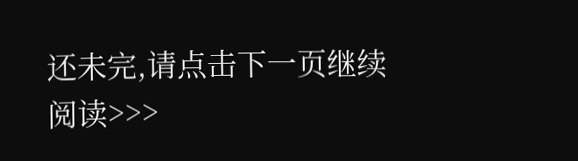还未完,请点击下一页继续阅读>>>